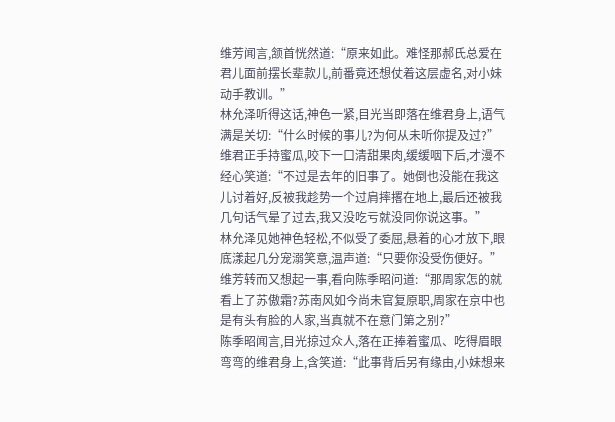维芳闻言,颔首恍然道:“原来如此。难怪那郝氏总爱在君儿面前摆长辈款儿,前番竟还想仗着这层虚名,对小妹动手教训。”
林允泽听得这话,神色一紧,目光当即落在维君身上,语气满是关切:“什么时候的事儿?为何从未听你提及过?”
维君正手持蜜瓜,咬下一口清甜果肉,缓缓咽下后,才漫不经心笑道:“不过是去年的旧事了。她倒也没能在我这儿讨着好,反被我趁势一个过肩摔撂在地上,最后还被我几句话气晕了过去,我又没吃亏就没同你说这事。”
林允泽见她神色轻松,不似受了委屈,悬着的心才放下,眼底漾起几分宠溺笑意,温声道:“只要你没受伤便好。”
维芳转而又想起一事,看向陈季昭问道:“那周家怎的就看上了苏傲霜?苏南风如今尚未官复原职,周家在京中也是有头有脸的人家,当真就不在意门第之别?”
陈季昭闻言,目光掠过众人,落在正捧着蜜瓜、吃得眉眼弯弯的维君身上,含笑道:“此事背后另有缘由,小妹想来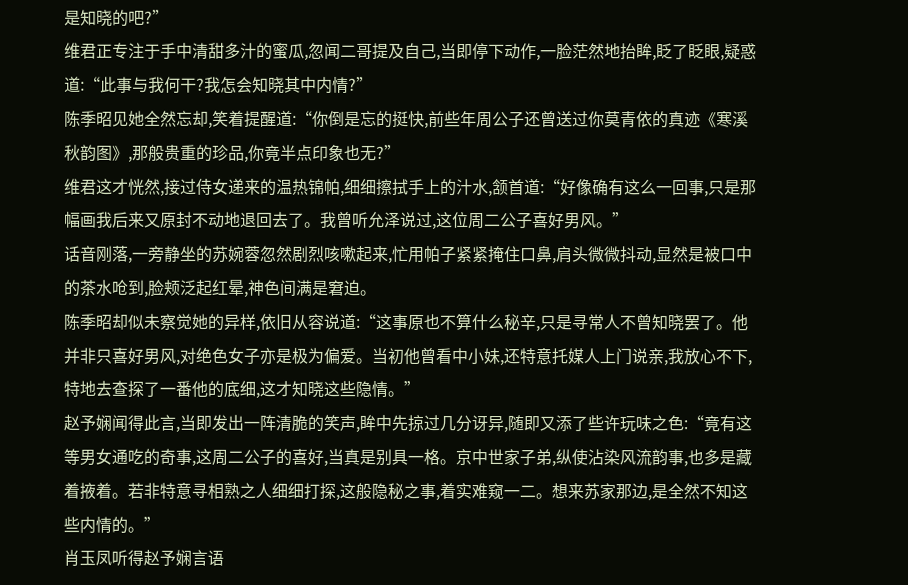是知晓的吧?”
维君正专注于手中清甜多汁的蜜瓜,忽闻二哥提及自己,当即停下动作,一脸茫然地抬眸,眨了眨眼,疑惑道:“此事与我何干?我怎会知晓其中内情?”
陈季昭见她全然忘却,笑着提醒道:“你倒是忘的挺快,前些年周公子还曾送过你莫青依的真迹《寒溪秋韵图》,那般贵重的珍品,你竟半点印象也无?”
维君这才恍然,接过侍女递来的温热锦帕,细细擦拭手上的汁水,颔首道:“好像确有这么一回事,只是那幅画我后来又原封不动地退回去了。我曾听允泽说过,这位周二公子喜好男风。”
话音刚落,一旁静坐的苏婉蓉忽然剧烈咳嗽起来,忙用帕子紧紧掩住口鼻,肩头微微抖动,显然是被口中的茶水呛到,脸颊泛起红晕,神色间满是窘迫。
陈季昭却似未察觉她的异样,依旧从容说道:“这事原也不算什么秘辛,只是寻常人不曾知晓罢了。他并非只喜好男风,对绝色女子亦是极为偏爱。当初他曾看中小妹,还特意托媒人上门说亲,我放心不下,特地去查探了一番他的底细,这才知晓这些隐情。”
赵予娴闻得此言,当即发出一阵清脆的笑声,眸中先掠过几分讶异,随即又添了些许玩味之色:“竟有这等男女通吃的奇事,这周二公子的喜好,当真是别具一格。京中世家子弟,纵使沾染风流韵事,也多是藏着掖着。若非特意寻相熟之人细细打探,这般隐秘之事,着实难窥一二。想来苏家那边,是全然不知这些内情的。”
肖玉凤听得赵予娴言语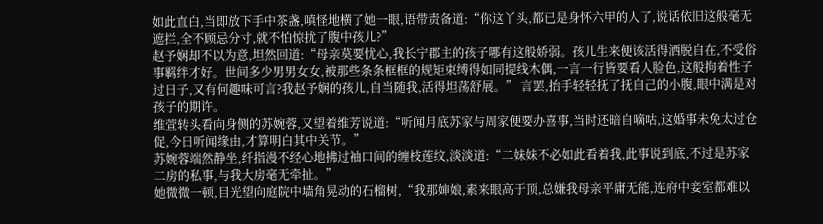如此直白,当即放下手中茶盏,嗔怪地横了她一眼,语带责备道:“你这丫头,都已是身怀六甲的人了,说话依旧这般毫无遮拦,全不顾忌分寸,就不怕惊扰了腹中孩儿?”
赵予娴却不以为意,坦然回道:“母亲莫要忧心,我长宁郡主的孩子哪有这般娇弱。孩儿生来便该活得洒脱自在,不受俗事羁绊才好。世间多少男男女女,被那些条条框框的规矩束缚得如同提线木偶,一言一行皆要看人脸色,这般拘着性子过日子,又有何趣味可言?我赵予娴的孩儿,自当随我,活得坦荡舒展。” 言罢,抬手轻轻抚了抚自己的小腹,眼中满是对孩子的期许。
维萱转头看向身侧的苏婉蓉,又望着维芳说道:“听闻月底苏家与周家便要办喜事,当时还暗自嘀咕,这婚事未免太过仓促,今日听闻缘由,才算明白其中关节。”
苏婉蓉端然静坐,纤指漫不经心地拂过袖口间的缠枝莲纹,淡淡道:“二妹妹不必如此看着我,此事说到底,不过是苏家二房的私事,与我大房毫无牵扯。”
她微微一顿,目光望向庭院中墙角晃动的石榴树,“我那婶娘,素来眼高于顶,总嫌我母亲平庸无能,连府中妾室都难以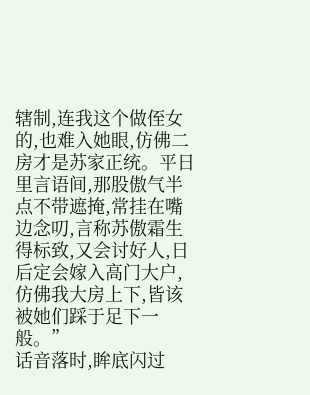辖制,连我这个做侄女的,也难入她眼,仿佛二房才是苏家正统。平日里言语间,那股傲气半点不带遮掩,常挂在嘴边念叨,言称苏傲霜生得标致,又会讨好人,日后定会嫁入高门大户,仿佛我大房上下,皆该被她们踩于足下一般。”
话音落时,眸底闪过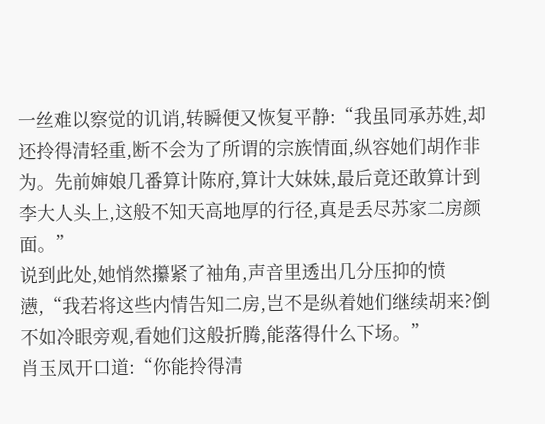一丝难以察觉的讥诮,转瞬便又恢复平静:“我虽同承苏姓,却还拎得清轻重,断不会为了所谓的宗族情面,纵容她们胡作非为。先前婶娘几番算计陈府,算计大妹妹,最后竟还敢算计到李大人头上,这般不知天高地厚的行径,真是丢尽苏家二房颜面。”
说到此处,她悄然攥紧了袖角,声音里透出几分压抑的愤懑,“我若将这些内情告知二房,岂不是纵着她们继续胡来?倒不如冷眼旁观,看她们这般折腾,能落得什么下场。”
肖玉凤开口道:“你能拎得清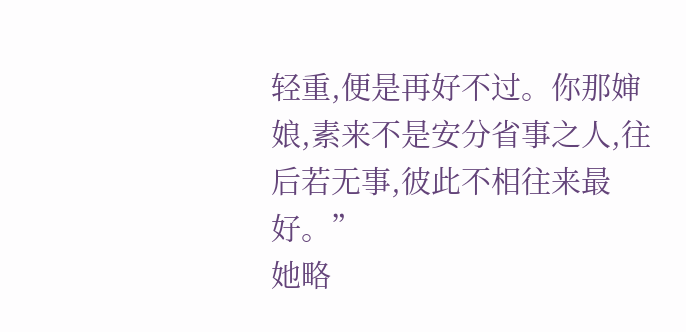轻重,便是再好不过。你那婶娘,素来不是安分省事之人,往后若无事,彼此不相往来最好。”
她略